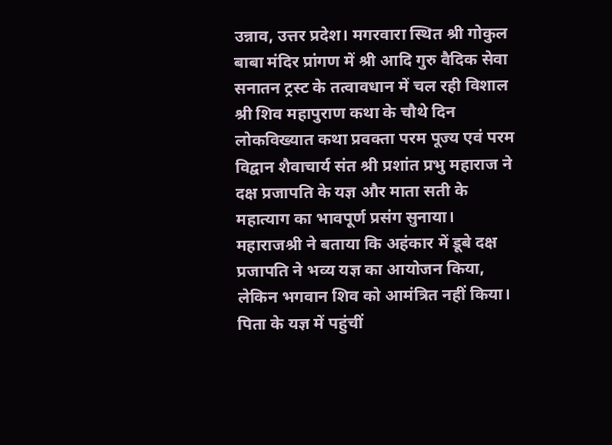उन्नाव, उत्तर प्रदेश। मगरवारा स्थित श्री गोकुल बाबा मंदिर प्रांगण में श्री आदि गुरु वैदिक सेवा सनातन ट्रस्ट के तत्वावधान में चल रही विशाल श्री शिव महापुराण कथा के चौथे दिन लोकविख्यात कथा प्रवक्ता परम पूज्य एवं परम विद्वान शैवाचार्य संत श्री प्रशांत प्रभु महाराज ने दक्ष प्रजापति के यज्ञ और माता सती के महात्याग का भावपूर्ण प्रसंग सुनाया। महाराजश्री ने बताया कि अहंकार में डूबे दक्ष प्रजापति ने भव्य यज्ञ का आयोजन किया, लेकिन भगवान शिव को आमंत्रित नहीं किया। पिता के यज्ञ में पहुंचीं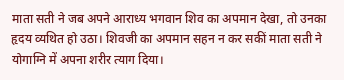माता सती ने जब अपने आराध्य भगवान शिव का अपमान देखा, तो उनका हृदय व्यथित हो उठा। शिवजी का अपमान सहन न कर सकीं माता सती ने योगाग्नि में अपना शरीर त्याग दिया।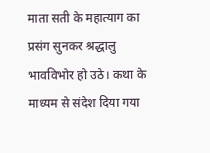माता सती के महात्याग का प्रसंग सुनकर श्रद्धालु भावविभोर हो उठे। कथा के माध्यम से संदेश दिया गया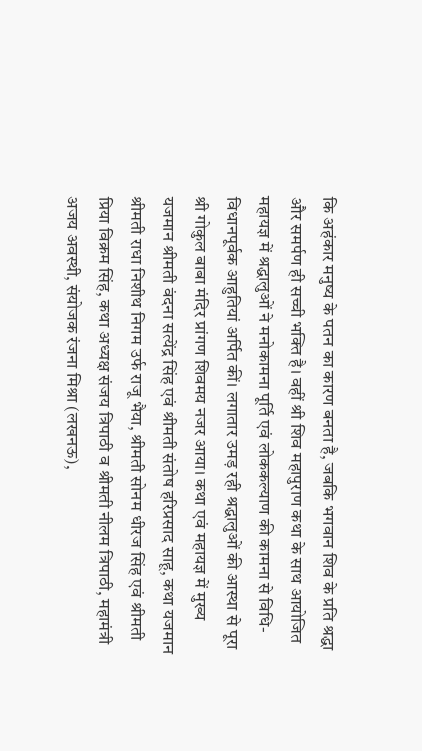कि अहंकार मनुष्य के पतन का कारण बनता है, जबकि भगवान शिव के प्रति श्रद्धा और समर्पण ही सच्ची भक्ति है। वहीं श्री शिव महापुराण कथा के साथ आयोजित महायज्ञ में श्रद्धालुओं ने मनोकामना पूर्ति एवं लोककल्याण की कामना से विधि-विधानपूर्वक आहुतियां अर्पित कीं। लगातार उमड़ रही श्रद्धालुओं की आस्था से पूरा श्री गोकुल बाबा मंदिर प्रांगण शिवमय नजर आया। कथा एवं महायज्ञ में मुख्य यजमान श्रीमती वंदना सत्येंद्र सिंह एवं श्रीमती संतोष हरिप्रसाद साहू, कथा यजमान श्रीमती राधा निशीथ निगम उर्फ राजू भैया, श्रीमती सोनम धीरज सिंह एवं श्रीमती प्रिया विक्रम सिंह, कथा अध्यक्ष संजय त्रिपाठी व श्रीमती नीलम त्रिपाठी, महामंत्री अजय अवस्थी, संयोजक रंजना मिश्रा (लखनऊ),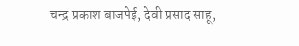चन्द्र प्रकाश बाजपेई, देवी प्रसाद साहू,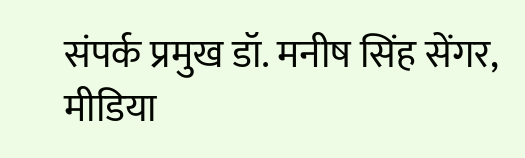संपर्क प्रमुख डॉ. मनीष सिंह सेंगर, मीडिया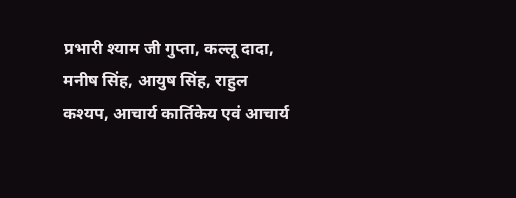प्रभारी श्याम जी गुप्ता, कल्लू दादा, मनीष सिंह, आयुष सिंह, राहुल कश्यप, आचार्य कार्तिकेय एवं आचार्य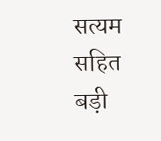सत्यम सहित बड़ी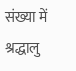संख्या में श्रद्धालु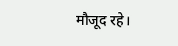मौजूद रहे।